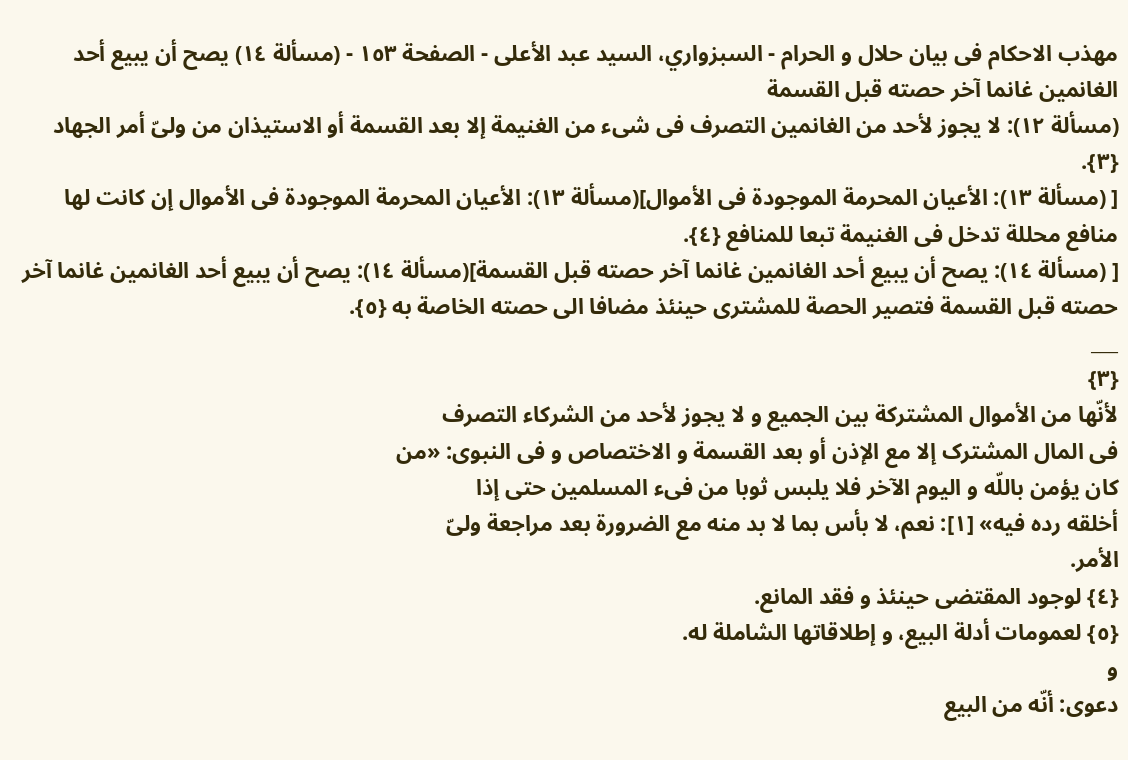مهذب الاحکام فی بیان حلال و الحرام - السبزواري، السيد عبد الأعلى - الصفحة ١٥٣ - (مسألة ١٤) یصح أن یبیع أحد الغانمین غانما آخر حصته قبل القسمة
(مسألة ١٢): لا یجوز لأحد من الغانمین التصرف فی شیء من الغنیمة إلا بعد القسمة أو الاستیذان من ولیّ أمر الجهاد {٣}.
[ (مسألة ١٣): الأعیان المحرمة الموجودة فی الأموال](مسألة ١٣): الأعیان المحرمة الموجودة فی الأموال إن کانت لها منافع محللة تدخل فی الغنیمة تبعا للمنافع {٤}.
[ (مسألة ١٤): یصح أن یبیع أحد الغانمین غانما آخر حصته قبل القسمة](مسألة ١٤): یصح أن یبیع أحد الغانمین غانما آخر حصته قبل القسمة فتصیر الحصة للمشتری حینئذ مضافا الی حصته الخاصة به {٥}.
___
{٣}
لأنّها من الأموال المشترکة بین الجمیع و لا یجوز لأحد من الشرکاء التصرف
فی المال المشترک إلا مع الإذن أو بعد القسمة و الاختصاص و فی النبوی: «من
کان یؤمن باللّه و الیوم الآخر فلا یلبس ثوبا من فیء المسلمین حتی إذا
أخلقه رده فیه» [١]: نعم، لا بأس بما لا بد منه مع الضرورة بعد مراجعة ولیّ
الأمر.
{٤} لوجود المقتضی حینئذ و فقد المانع.
{٥} لعمومات أدلة البیع، و إطلاقاتها الشاملة له.
و
دعوی: أنّه من البیع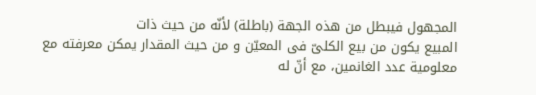المجهول فیبطل من هذه الجهة (باطلة) لأنّه من حیث ذات
المبیع یکون من بیع الکلیّ فی المعیّن و من حیث المقدار یمکن معرفته مع
معلومیة عدد الغانمین، مع أنّ له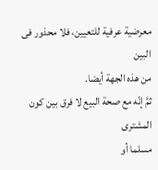معرضیة عرفیة للتعیین، فلا محذور فی البین
من هذه الجهة أیضا.
ثمَّ إنّه مع صحة البیع لا فرق بین کون المشتری
مسلما أو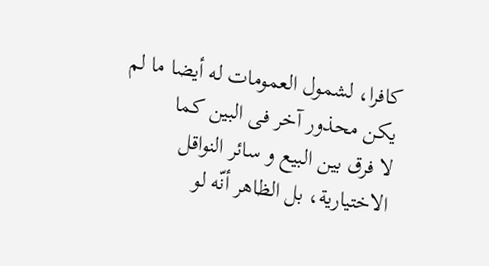کافرا، لشمول العمومات له أیضا ما لم یکن محذور آخر فی البین کما
لا فرق بین البیع و سائر النواقل الاختیاریة، بل الظاهر أنّه لو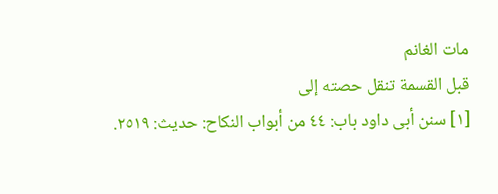مات الغانم
قبل القسمة تنقل حصته إلی
[١] سنن أبی داود باب: ٤٤ من أبواب النکاح: حدیث: ٢٥١٩.